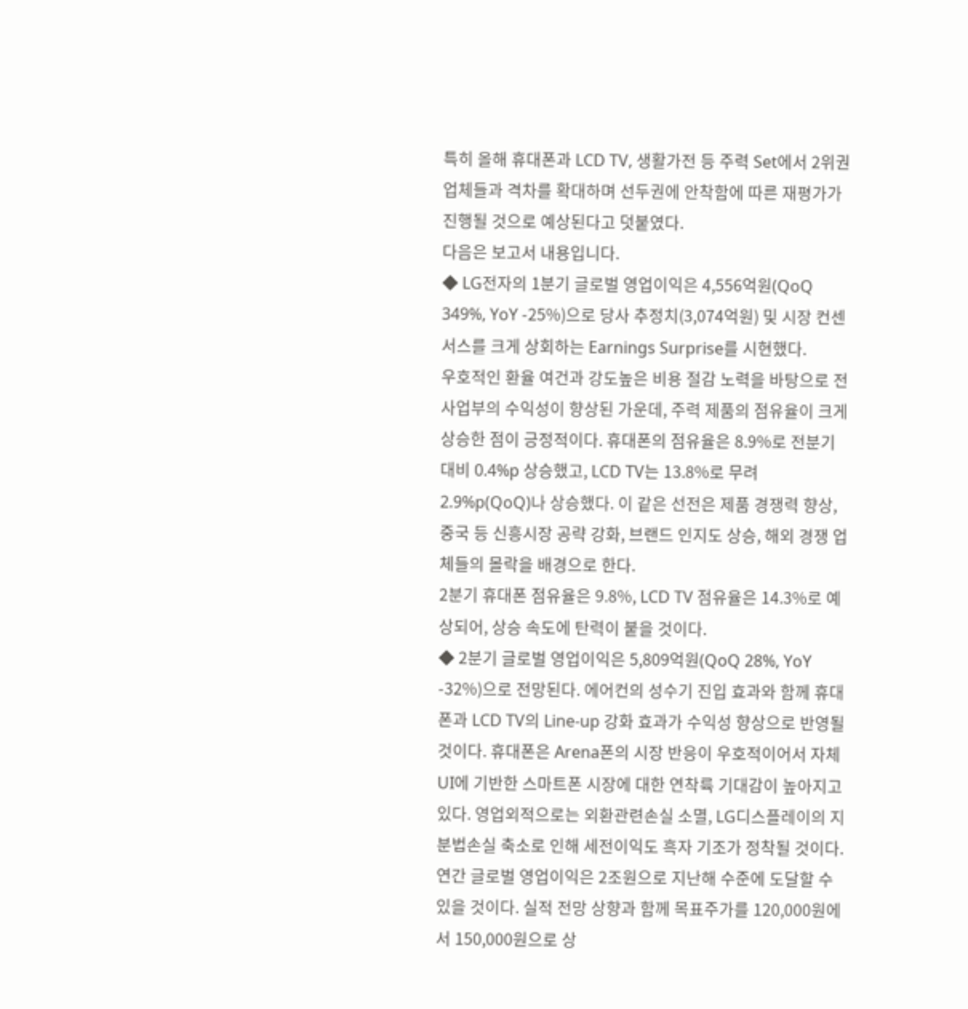특히 올해 휴대폰과 LCD TV, 생활가전 등 주력 Set에서 2위권 업체들과 격차를 확대하며 선두권에 안착함에 따른 재평가가 진행될 것으로 예상된다고 덧붙였다.
다음은 보고서 내용입니다.
◆ LG전자의 1분기 글로벌 영업이익은 4,556억원(QoQ 349%, YoY -25%)으로 당사 추정치(3,074억원) 및 시장 컨센서스를 크게 상회하는 Earnings Surprise를 시현했다.
우호적인 환율 여건과 강도높은 비용 절감 노력을 바탕으로 전사업부의 수익성이 향상된 가운데, 주력 제품의 점유율이 크게 상승한 점이 긍정적이다. 휴대폰의 점유율은 8.9%로 전분기 대비 0.4%p 상승했고, LCD TV는 13.8%로 무려 2.9%p(QoQ)나 상승했다. 이 같은 선전은 제품 경쟁력 향상, 중국 등 신흥시장 공략 강화, 브랜드 인지도 상승, 해외 경쟁 업체들의 몰락을 배경으로 한다.
2분기 휴대폰 점유율은 9.8%, LCD TV 점유율은 14.3%로 예상되어, 상승 속도에 탄력이 붙을 것이다.
◆ 2분기 글로벌 영업이익은 5,809억원(QoQ 28%, YoY -32%)으로 전망된다. 에어컨의 성수기 진입 효과와 함께 휴대폰과 LCD TV의 Line-up 강화 효과가 수익성 향상으로 반영될 것이다. 휴대폰은 Arena폰의 시장 반응이 우호적이어서 자체 UI에 기반한 스마트폰 시장에 대한 연착륙 기대감이 높아지고 있다. 영업외적으로는 외환관련손실 소멸, LG디스플레이의 지분법손실 축소로 인해 세전이익도 흑자 기조가 정착될 것이다.
연간 글로벌 영업이익은 2조원으로 지난해 수준에 도달할 수 있을 것이다. 실적 전망 상향과 함께 목표주가를 120,000원에서 150,000원으로 상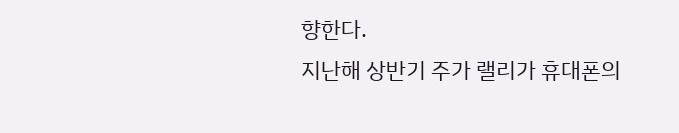향한다.
지난해 상반기 주가 랠리가 휴대폰의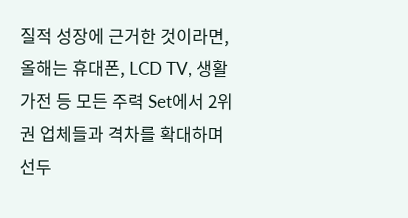질적 성장에 근거한 것이라면, 올해는 휴대폰, LCD TV, 생활가전 등 모든 주력 Set에서 2위권 업체들과 격차를 확대하며 선두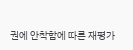권에 안착함에 따른 재평가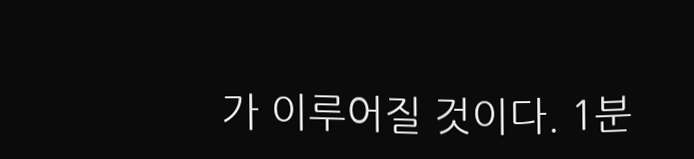가 이루어질 것이다. 1분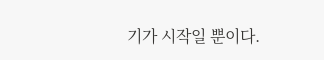기가 시작일 뿐이다.